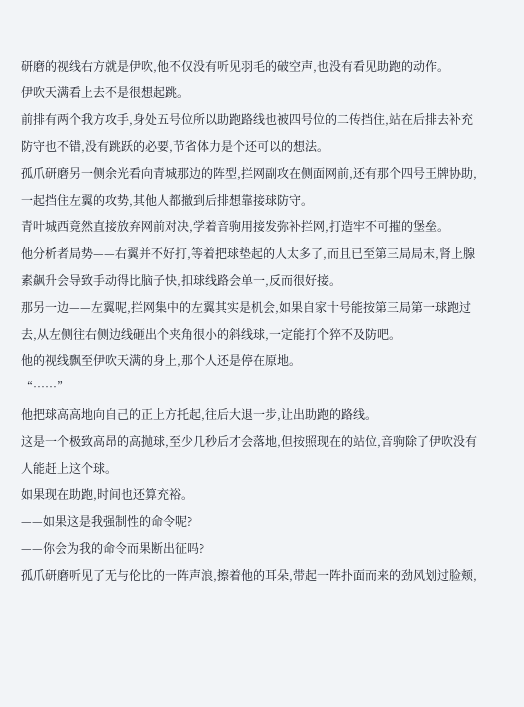研磨的视线右方就是伊吹,他不仅没有听见羽毛的破空声,也没有看见助跑的动作。
伊吹天满看上去不是很想起跳。
前排有两个我方攻手,身处五号位所以助跑路线也被四号位的二传挡住,站在后排去补充防守也不错,没有跳跃的必要,节省体力是个还可以的想法。
孤爪研磨另一侧余光看向青城那边的阵型,拦网副攻在侧面网前,还有那个四号王牌协助,一起挡住左翼的攻势,其他人都撤到后排想靠接球防守。
青叶城西竟然直接放弃网前对决,学着音驹用接发弥补拦网,打造牢不可摧的堡垒。
他分析者局势——右翼并不好打,等着把球垫起的人太多了,而且已至第三局局末,肾上腺素飙升会导致手动得比脑子快,扣球线路会单一,反而很好接。
那另一边——左翼呢,拦网集中的左翼其实是机会,如果自家十号能按第三局第一球跑过去,从左侧往右侧边线砸出个夹角很小的斜线球,一定能打个猝不及防吧。
他的视线飘至伊吹天满的身上,那个人还是停在原地。
“……”
他把球高高地向自己的正上方托起,往后大退一步,让出助跑的路线。
这是一个极致高昂的高抛球,至少几秒后才会落地,但按照现在的站位,音驹除了伊吹没有人能赶上这个球。
如果现在助跑,时间也还算充裕。
——如果这是我强制性的命令呢?
——你会为我的命令而果断出征吗?
孤爪研磨听见了无与伦比的一阵声浪,擦着他的耳朵,带起一阵扑面而来的劲风划过脸颊,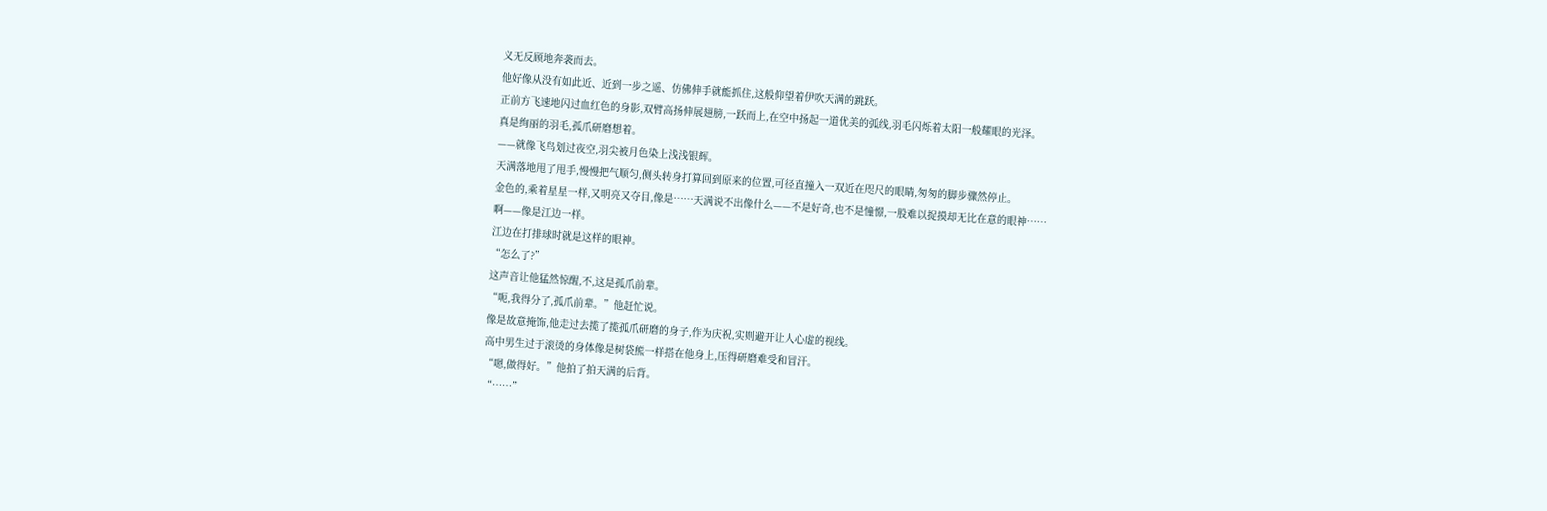义无反顾地奔袭而去。
他好像从没有如此近、近到一步之遥、仿佛伸手就能抓住,这般仰望着伊吹天满的跳跃。
正前方飞速地闪过血红色的身影,双臂高扬伸展翅膀,一跃而上,在空中扬起一道优美的弧线,羽毛闪烁着太阳一般耀眼的光泽。
真是绚丽的羽毛,孤爪研磨想着。
——就像飞鸟划过夜空,羽尖被月色染上浅浅银辉。
天满落地甩了甩手,慢慢把气顺匀,侧头转身打算回到原来的位置,可径直撞入一双近在咫尺的眼睛,匆匆的脚步骤然停止。
金色的,乘着星星一样,又明亮又夺目,像是……天满说不出像什么——不是好奇,也不是憧憬,一股难以捉摸却无比在意的眼神……
啊——像是江边一样。
江边在打排球时就是这样的眼神。
“怎么了?”
这声音让他猛然惊醒,不,这是孤爪前辈。
“呃,我得分了,孤爪前辈。”他赶忙说。
像是故意掩饰,他走过去揽了揽孤爪研磨的身子,作为庆祝,实则避开让人心虚的视线。
高中男生过于滚烫的身体像是树袋熊一样搭在他身上,压得研磨难受和冒汗。
“嗯,做得好。”他拍了拍天满的后背。
“……”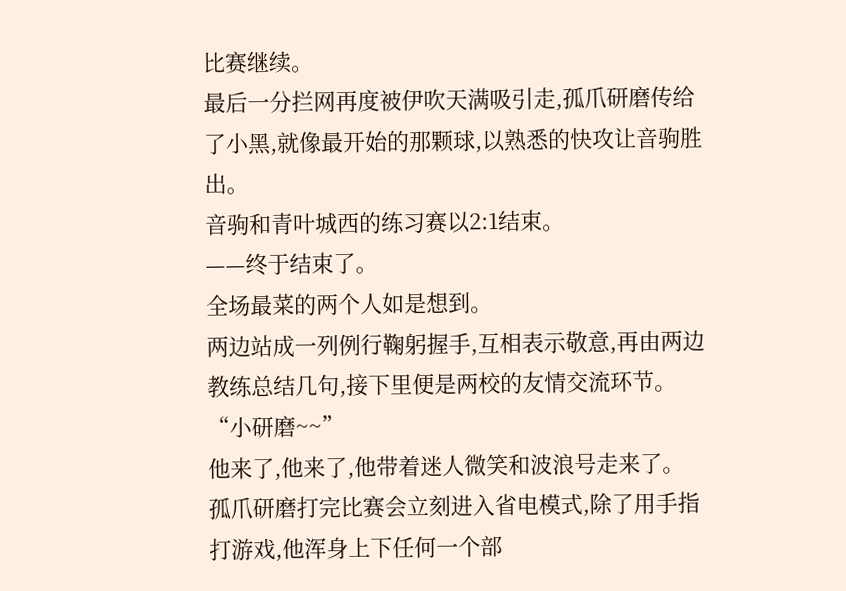比赛继续。
最后一分拦网再度被伊吹天满吸引走,孤爪研磨传给了小黑,就像最开始的那颗球,以熟悉的快攻让音驹胜出。
音驹和青叶城西的练习赛以2:1结束。
——终于结束了。
全场最菜的两个人如是想到。
两边站成一列例行鞠躬握手,互相表示敬意,再由两边教练总结几句,接下里便是两校的友情交流环节。
“小研磨~~”
他来了,他来了,他带着迷人微笑和波浪号走来了。
孤爪研磨打完比赛会立刻进入省电模式,除了用手指打游戏,他浑身上下任何一个部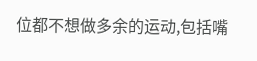位都不想做多余的运动,包括嘴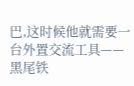巴,这时候他就需要一台外置交流工具——黑尾铁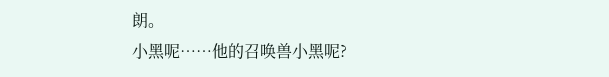朗。
小黑呢……他的召唤兽小黑呢?